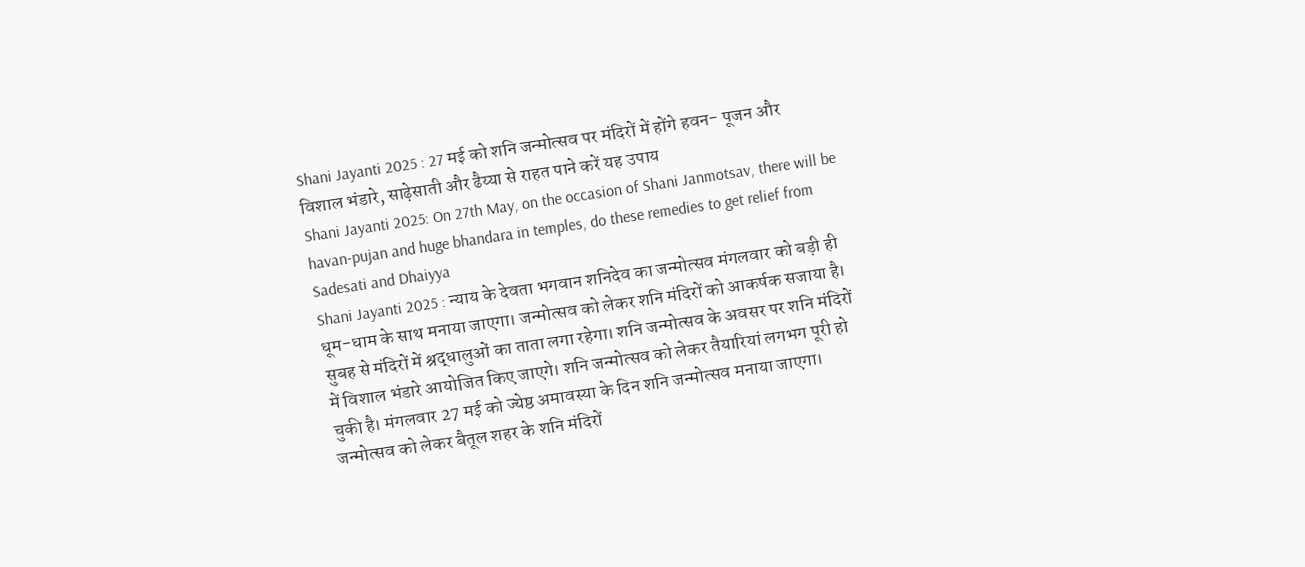Shani Jayanti 2025 : 27 मई को शनि जन्मोत्सव पर मंदिरों में होंगे हवन- पूजन और विशाल भंडारे, साढ़ेसाती और ढैय्या से राहत पाने करें यह उपाय
Shani Jayanti 2025: On 27th May, on the occasion of Shani Janmotsav, there will be havan-pujan and huge bhandara in temples, do these remedies to get relief from Sadesati and Dhaiyya
Shani Jayanti 2025 : न्याय के देवता भगवान शनिदेव का जन्मोत्सव मंगलवार को बड़ी ही धूम-धाम के साथ मनाया जाएगा। जन्मोत्सव को लेकर शनि मंदिरों को आकर्षक सजाया है। सुबह से मंदिरों में श्रद्धालुओं का ताता लगा रहेगा। शनि जन्मोत्सव के अवसर पर शनि मंदिरों में विशाल भंडारे आयोजित किए जाएगे। शनि जन्मोत्सव को लेकर तैयारियां लगभग पूरी हो चुकी है। मंगलवार 27 मई को ज्येष्ठ अमावस्या के दिन शनि जन्मोत्सव मनाया जाएगा। जन्मोत्सव को लेकर बैतूल शहर के शनि मंदिरों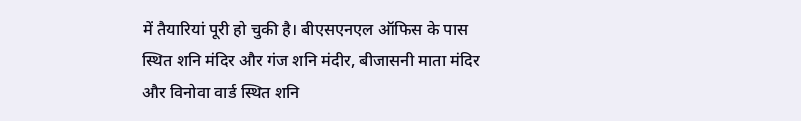में तैयारियां पूरी हो चुकी है। बीएसएनएल ऑफिस के पास स्थित शनि मंदिर और गंज शनि मंदीर, बीजासनी माता मंदिर और विनोवा वार्ड स्थित शनि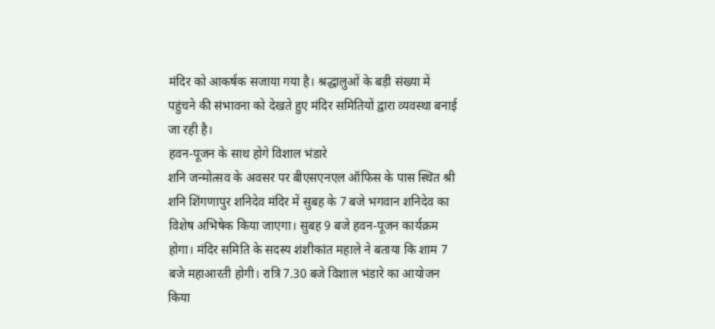मंदिर को आकर्षक सजाया गया है। श्रद्धालुओं के बड़ी संख्या में पहुंचने की संभावना को देखते हुए मंदिर समितियों द्वारा व्यवस्था बनाई जा रही है।
हवन-पूजन के साथ होगे विशाल भंडारे
शनि जन्मोत्सव के अवसर पर बीएसएनएल ऑफिस के पास स्थित श्री शनि शिंगणापुर शनिदेव मंदिर में सुबह के 7 बजे भगवान शनिदेव का विशेष अभिषेक किया जाएगा। सुबह 9 बजे हवन-पूजन कार्यक्रम होगा। मंदिर समिति के सदस्य शंशीकांत महाले ने बताया कि शाम 7 बजे महाआरती होगी। रात्रि 7.30 बजे विशाल भंडारे का आयोजन किया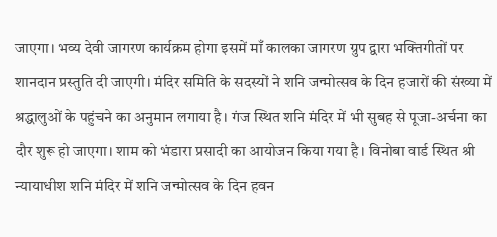जाएगा। भव्य देवी जागरण कार्यक्रम होगा इसमें माँ कालका जागरण ग्रुप द्वारा भक्तिगीतों पर शानदान प्रस्तुति दी जाएगी। मंदिर समिति के सदस्यों ने शनि जन्मोत्सव के दिन हजारों की संख्या में श्रद्धालुओं के पहुंचने का अनुमान लगाया है। गंज स्थित शनि मंदिर में भी सुबह से पूजा-अर्चना का दौर शुरू हो जाएगा। शाम को भंडारा प्रसादी का आयोजन किया गया है। विनोबा वार्ड स्थित श्री न्यायाधीश शनि मंदिर में शनि जन्मोत्सव के दिन हवन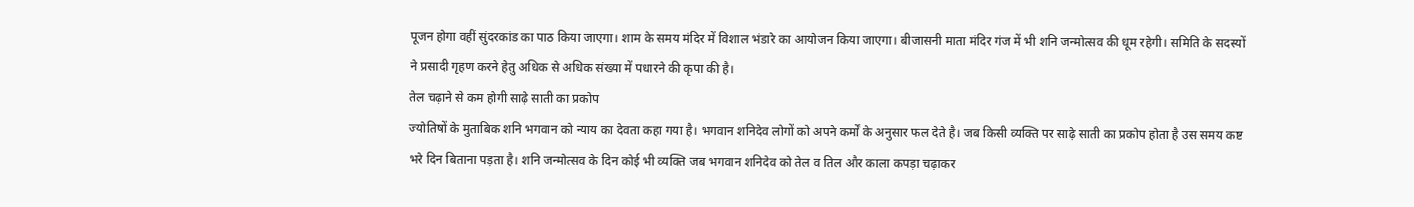पूजन होगा वहीं सुंदरकांड का पाठ किया जाएगा। शाम के समय मंदिर में विशाल भंडारे का आयोजन किया जाएगा। बीजासनी माता मंदिर गंज में भी शनि जन्मोत्सव की धूम रहेगी। समिति के सदस्यों ने प्रसादी गृहण करने हेतु अधिक से अधिक संख्या में पधारने की कृपा की है।
तेल चढ़ाने से कम होगी साढ़े साती का प्रकोप
ज्योतिषों के मुताबिक शनि भगवान को न्याय का देवता कहा गया है। भगवान शनिदेव लोगों को अपने कर्मों के अनुसार फल देते है। जब किसी व्यक्ति पर साढ़े साती का प्रकोप होता है उस समय कष्ट भरे दिन बिताना पड़ता है। शनि जन्मोत्सव के दिन कोई भी व्यक्ति जब भगवान शनिदेव को तेल व तिल और काला कपड़ा चढ़ाकर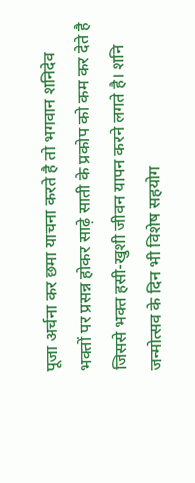पूजा अर्चना कर छमा याचना करते है तो भगवान शनिदेव भक्तों पर प्रसन्न होकर साढ़े साती के प्रकोप को कम कर देते है जिससे भक्त हसी-खुशी जीवन यापन करने लगते है। शनि जन्मोत्सव के दिन भी विशेष सहयोग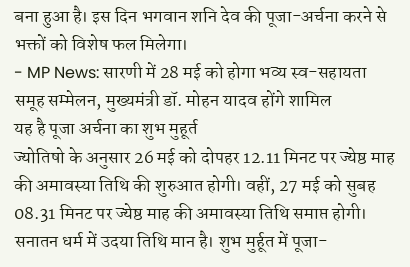बना हुआ है। इस दिन भगवान शनि देव की पूजा-अर्चना करने से भक्तों को विशेष फल मिलेगा।
- MP News: सारणी में 28 मई को होगा भव्य स्व-सहायता समूह सम्मेलन, मुख्यमंत्री डॉ. मोहन यादव होंगे शामिल
यह है पूजा अर्चना का शुभ मुहूर्त
ज्योतिषो के अनुसार 26 मई को दोपहर 12.11 मिनट पर ज्येष्ठ माह की अमावस्या तिथि की शुरुआत होगी। वहीं, 27 मई को सुबह 08.31 मिनट पर ज्येष्ठ माह की अमावस्या तिथि समाप्त होगी। सनातन धर्म में उदया तिथि मान है। शुभ मुर्हूत में पूजा-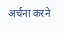अर्चना करने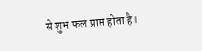से शुभ फल प्राप्त होता है।